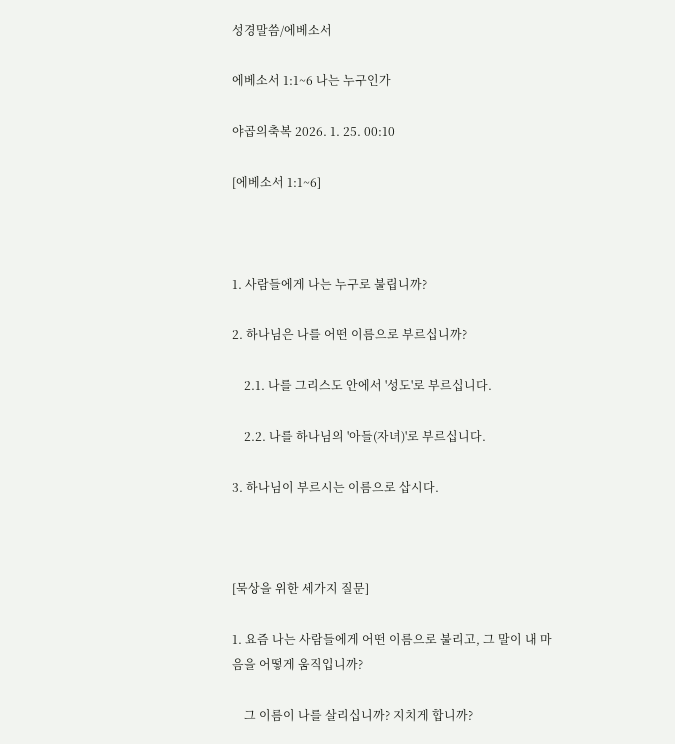성경말씀/에베소서

에베소서 1:1~6 나는 누구인가

야곱의축복 2026. 1. 25. 00:10

[에베소서 1:1~6]



1. 사람들에게 나는 누구로 불립니까?

2. 하나님은 나를 어떤 이름으로 부르십니까?

    2.1. 나를 그리스도 안에서 '성도'로 부르십니다.

    2.2. 나를 하나님의 '아들(자녀)'로 부르십니다.

3. 하나님이 부르시는 이름으로 삽시다.



[묵상을 위한 세가지 질문]

1. 요즘 나는 사람들에게 어떤 이름으로 불리고, 그 말이 내 마음을 어떻게 움직입니까?

    그 이름이 나를 살리십니까? 지치게 합니까?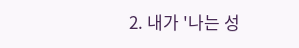2. 내가 '나는 성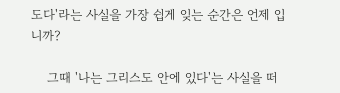도다'라는 사실을 가장 쉽게 잊는 순간은 언제 입니까?

    그때 '나는 그리스도 안에 있다'는 사실을 떠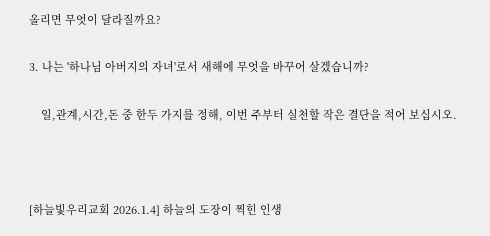올리면 무엇이 달라질까요?

3. 나는 '하나님 아버지의 자녀'로서 새해에 무엇을 바꾸어 살겠습니까?

    일,관계,시간,돈 중 한두 가지를 정해, 이번 주부터 실천할 작은 결단을 적어 보십시오.



[하늘빛우리교회 2026.1.4] 하늘의 도장이 찍힌 인생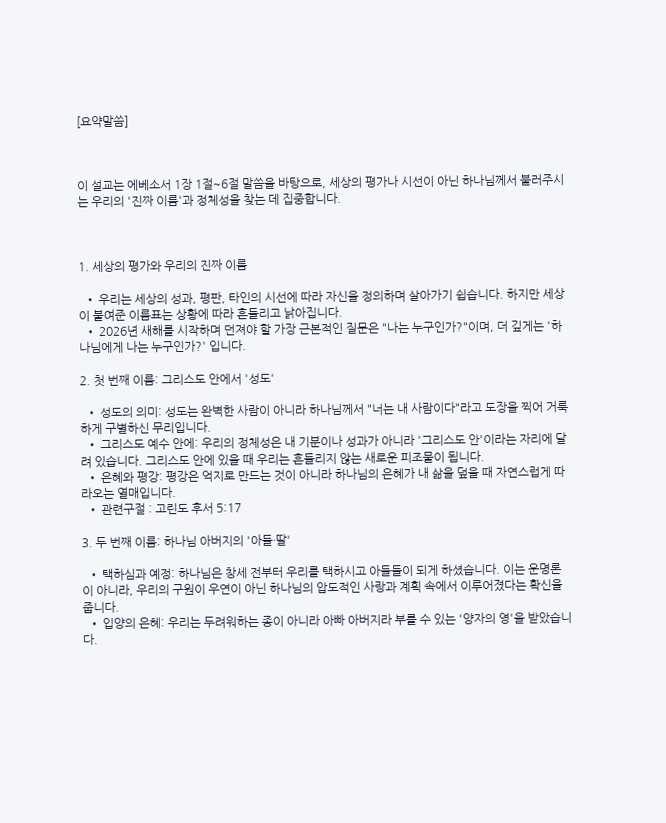[요약말씀]



이 설교는 에베소서 1장 1절~6절 말씀을 바탕으로, 세상의 평가나 시선이 아닌 하나님께서 불러주시는 우리의 '진짜 이름'과 정체성을 찾는 데 집중합니다.



1. 세상의 평가와 우리의 진짜 이름

  • 우리는 세상의 성과, 평판, 타인의 시선에 따라 자신을 정의하며 살아가기 쉽습니다. 하지만 세상이 붙여준 이름표는 상황에 따라 흔들리고 낡아집니다.
  • 2026년 새해를 시작하며 던져야 할 가장 근본적인 질문은 "나는 누구인가?"이며, 더 깊게는 '하나님에게 나는 누구인가?' 입니다.

2. 첫 번째 이름: 그리스도 안에서 '성도'

  • 성도의 의미: 성도는 완벽한 사람이 아니라 하나님께서 "너는 내 사람이다"라고 도장을 찍어 거룩하게 구별하신 무리입니다.
  • 그리스도 예수 안에: 우리의 정체성은 내 기분이나 성과가 아니라 '그리스도 안'이라는 자리에 달려 있습니다. 그리스도 안에 있을 때 우리는 흔들리지 않는 새로운 피조물이 됩니다.
  • 은혜와 평강: 평강은 억지로 만드는 것이 아니라 하나님의 은혜가 내 삶을 덮을 때 자연스럽게 따라오는 열매입니다.
  • 관련구절 : 고린도 후서 5:17

3. 두 번째 이름: 하나님 아버지의 '아들·딸'

  • 택하심과 예정: 하나님은 창세 전부터 우리를 택하시고 아들들이 되게 하셨습니다. 이는 운명론이 아니라, 우리의 구원이 우연이 아닌 하나님의 압도적인 사랑과 계획 속에서 이루어졌다는 확신을 줍니다.
  • 입양의 은혜: 우리는 두려워하는 종이 아니라 아빠 아버지라 부를 수 있는 '양자의 영'을 받았습니다.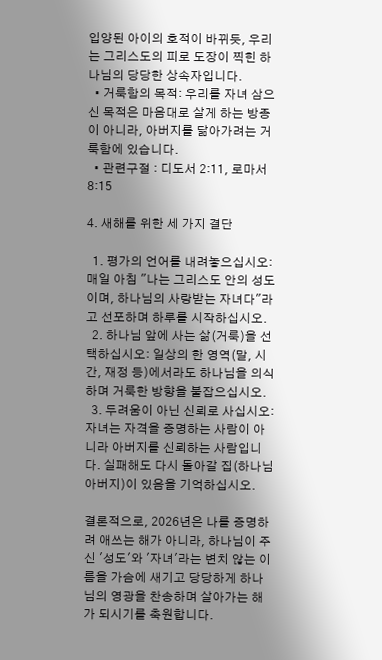입양된 아이의 호적이 바뀌듯, 우리는 그리스도의 피로 도장이 찍힌 하나님의 당당한 상속자입니다.
  • 거룩함의 목적: 우리를 자녀 삼으신 목적은 마음대로 살게 하는 방종이 아니라, 아버지를 닮아가려는 거룩함에 있습니다.
  • 관련구절 : 디도서 2:11, 로마서 8:15

4. 새해를 위한 세 가지 결단

  1. 평가의 언어를 내려놓으십시오: 매일 아침 "나는 그리스도 안의 성도이며, 하나님의 사랑받는 자녀다"라고 선포하며 하루를 시작하십시오.
  2. 하나님 앞에 사는 삶(거룩)을 선택하십시오: 일상의 한 영역(말, 시간, 재정 등)에서라도 하나님을 의식하며 거룩한 방향을 붙잡으십시오.
  3. 두려움이 아닌 신뢰로 사십시오: 자녀는 자격을 증명하는 사람이 아니라 아버지를 신뢰하는 사람입니다. 실패해도 다시 돌아갈 집(하나님 아버지)이 있음을 기억하십시오.

결론적으로, 2026년은 나를 증명하려 애쓰는 해가 아니라, 하나님이 주신 '성도'와 '자녀'라는 변치 않는 이름을 가슴에 새기고 당당하게 하나님의 영광을 찬송하며 살아가는 해가 되시기를 축원합니다.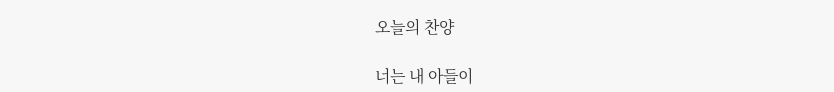오늘의 찬양

너는 내 아들이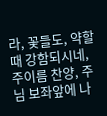라, 꽃들도, 약할때 강함되시네, 주이름 찬양, 주님 보좌앞에 나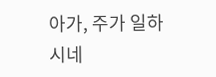아가, 주가 일하시네